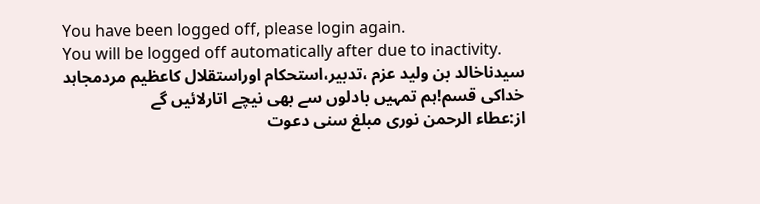You have been logged off, please login again.
You will be logged off automatically after due to inactivity.
سیدناخالد بن ولید عزم ،تدبیر،استحکام اوراستقلال کاعظیم مردمجاہد
خداکی قسم!ہم تمہیں بادلوں سے بھی نیچے اتارلائیں گے
از:عطاء الرحمن نوری مبلغ سنی دعوت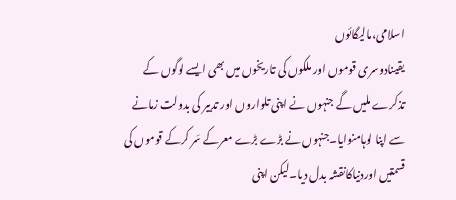اسلامی،مالیگائوں
یقینادوسری قوموں اور ملکوں کی تاریخوں میں بھی ایسے لوگوں کے تذکرے ملیں گے جنہوں نے اپنی تلواروں اور تدبیر کی بدولت زمانے سے اپنا لوہامنوایا۔جنہوں نے بڑے بڑے معرکے سَر کرکے قوموں کی قسمتیں اوردنیاکانقشہ بدل دیا۔لیکن اپنی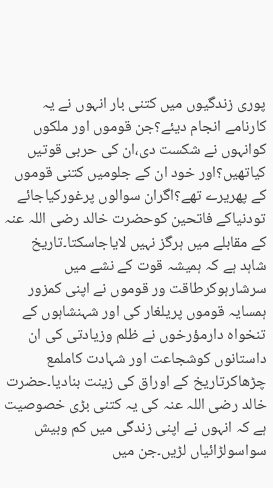پوری زندگیوں میں کتنی بار انہوں نے یہ کارنامے انجام دیئے؟جن قوموں اور ملکوں کوانہوں نے شکست دی،ان کی حربی قوتیں کیاتھیں؟اور خود ان کے جلومیں کتنی قوموں کے پھریرے تھے؟اگران سوالوں پرغورکیاجائے تودنیاکے فاتحین کوحضرت خالد رضی اللہ عنہ کے مقابلے میں ہرگز نہیں لایاجاسکتا۔تاریخ شاہد ہے کہ ہمیشہ قوت کے نشے میں سرشارہوکرطاقت ور قوموں نے اپنی کمزور ہمسایہ قوموں پریلغار کی اور شہنشاہوں کے تنخواہ دارمؤرخوں نے ظلم وزیادتی کی ان داستانوں کوشجاعت اور شہادت کاملمع چڑھاکرتاریخ کے اوراق کی زینت بنادیا۔حضرت خالد رضی اللہ عنہ کی یہ کتنی بڑی خصوصیت ہے کہ انہوں نے اپنی زندگی میں کم وبیش سواسولڑائیاں لڑیں۔جن میں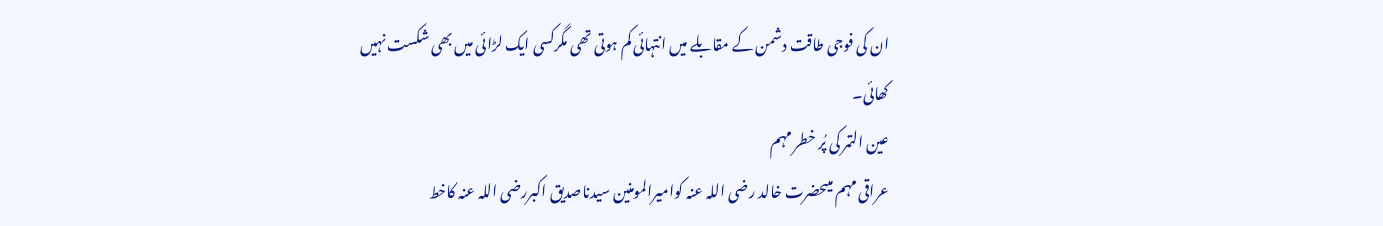ان کی فوجی طاقت دشمن کے مقابلے میں انتہائی کم ہوتی تھی مگرکسی ایک لڑائی میں بھی شکست نہیں کھائی۔
عین التمر کی پُر خطر مہم
عراقی مہم میںحضرت خالد رضی اللہ عنہ کوامیرالمومنین سیدناصدیق اکبررضی اللہ عنہ کاخط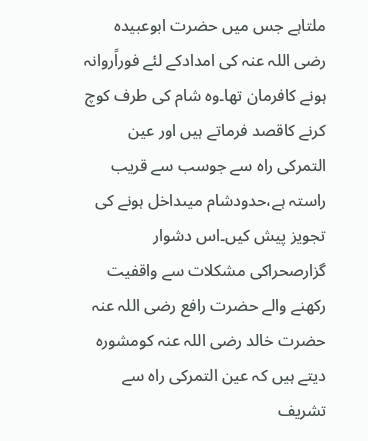ملتاہے جس میں حضرت ابوعبیدہ رضی اللہ عنہ کی امدادکے لئے فوراًروانہ ہونے کافرمان تھا۔وہ شام کی طرف کوچ کرنے کاقصد فرماتے ہیں اور عین التمرکی راہ سے جوسب سے قریب راستہ ہے،حدودشام میںداخل ہونے کی تجویز پیش کیں۔اس دشوار گزارصحراکی مشکلات سے واقفیت رکھنے والے حضرت رافع رضی اللہ عنہ حضرت خالد رضی اللہ عنہ کومشورہ دیتے ہیں کہ عین التمرکی راہ سے تشریف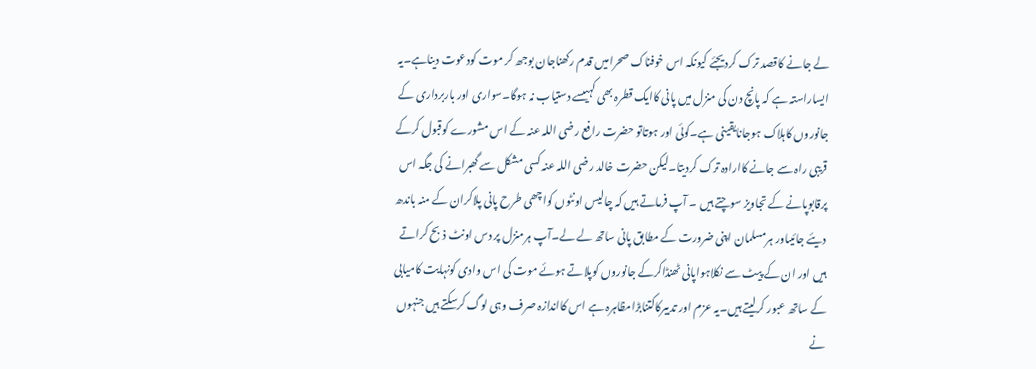لے جانے کاقصد ترک کردیجئے کیونکہ اس خوفناک صحرامیں قدم رکھناجان بوجھ کر موت کودعوت دیناہے۔یہ ایساراستہ ہے کہ پانچ دن کی منزل میں پانی کاایک قطرہ بھی کہیںسے دستیاب نہ ہوگا۔سواری اور باربرداری کے جانوروں کاہلاک ہوجانایقینی ہے۔کوئی اور ہوتاتو حضرت رافع رضی اللہ عنہ کے اس مشورے کوقبول کرکے قریبی راہ سے جانے کاارادہ ترک کردیتا۔لیکن حضرت خالد رضی اللہ عنہ کسی مشکل سے گھبرانے کی جگہ اس پرقابوپانے کے تجاویز سوچتے ہیں ۔ آپ فرماتے ہیں کہ چالیس اونٹوں کواچھی طرح پانی پلاکران کے منہ باندھ دیئے جائیںاور ہرمسلمان اپنی ضرورت کے مطابق پانی ساتھ لے لے۔آپ ہرمنزل پر دس اونٹ ذبح کراتے ہیں اور ان کے پیٹ سے نکلاہواپانی ٹھنڈاکرکے جانوروں کوپلاتے ہوئے موت کی اس وادی کونہایت کامیابی کے ساتھ عبور کرلیتے ہیں۔یہ عزم اور تدبیرکاکتنابڑامظاہرہ ہے اس کااندازہ صرف وہی لوگ کرسکتے ہیں جنہوں نے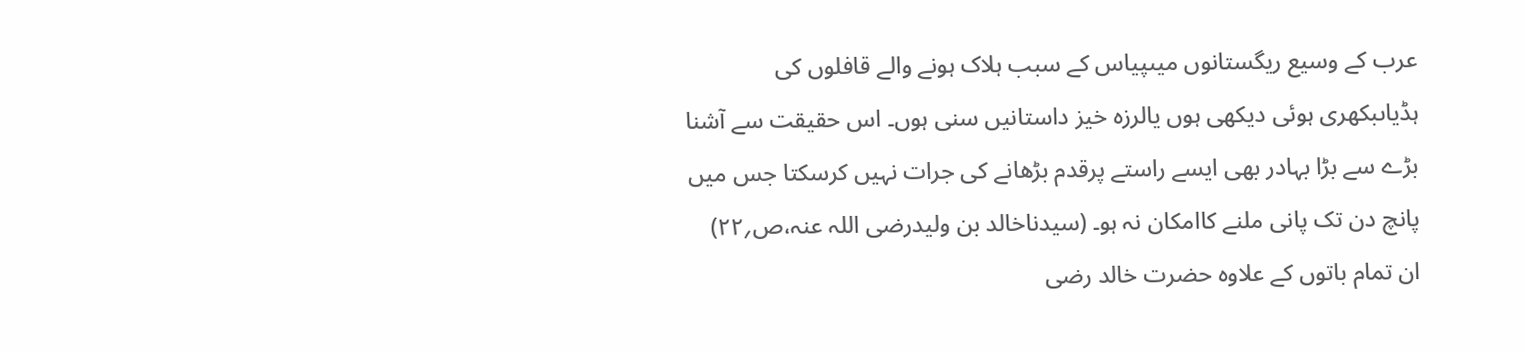عرب کے وسیع ریگستانوں میںپیاس کے سبب ہلاک ہونے والے قافلوں کی ہڈیاںبکھری ہوئی دیکھی ہوں یالرزہ خیز داستانیں سنی ہوں۔ اس حقیقت سے آشنا بڑے سے بڑا بہادر بھی ایسے راستے پرقدم بڑھانے کی جرات نہیں کرسکتا جس میں پانچ دن تک پانی ملنے کاامکان نہ ہو۔ (سیدناخالد بن ولیدرضی اللہ عنہ،ص؍۲۲)
ان تمام باتوں کے علاوہ حضرت خالد رضی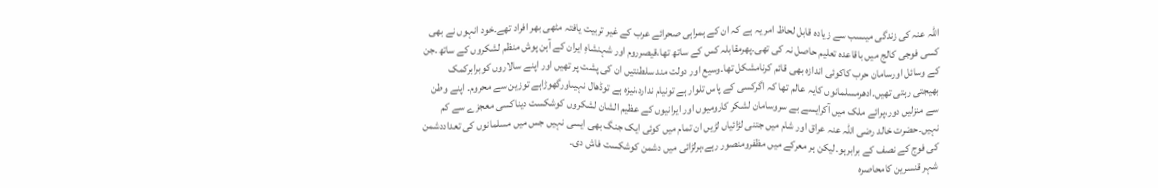اللہ عنہ کی زندگی میںسب سے زیادہ قابل لحاظ امر یہ ہے کہ ان کے ہمراہی صحرائے عرب کے غیر تربیت یافتہ مٹھی بھر افراد تھے۔خود انہوں نے بھی کسی فوجی کالج میں باقاعدہ تعلیم حاصل نہ کی تھی۔پھرمقابلہ کس کے ساتھ تھا،قیصرروم اور شہنشاہِ ایران کے آہن پوش منظم لشکروں کے ساتھ۔جن کے وسائل اورسامان حرب کاکوئی اندازہ بھی قائم کرنامشکل تھا۔وسیع اور دولت مند سلطنتیں ان کی پشت پر تھیں اور اپنے سالاروں کوبرابرکمک بھیجتی رہتی تھیں۔ادھرمسلمانوں کایہ عالم تھا کہ اگرکسی کے پاس تلوار ہے تونیام ندارد،نیزہ ہے توڈھال نہیںاورگھوڑاہے توزین سے محروم۔ اپنے وطن سے منزلیں دور،پرائے ملک میں آکرایسے بے سروسامان لشکر کارومیوں اور ایرانیوں کے عظیم الشان لشکروں کوشکست دیناکسی معجزے سے کم نہیں۔حضرت خالد رضی اللہ عنہ عراق اور شام میں جتنی لڑائیاں لڑیں ان تمام میں کوئی ایک جنگ بھی ایسی نہیں جس میں مسلمانوں کی تعداددشمن کی فوج کے نصف کے برابرہو۔لیکن ہر معرکے میں مظفرومنصور رہے،ہرلڑائی میں دشمن کوشکست فاش دی۔
شہر قنسرین کامحاصرہ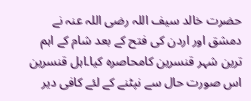حضرت خالد سیف اللہ رضی اللہ عنہ نے دمشق اور اردن کی فتح کے بعد شام کے اہم ترین شہر قنسرین کامحاصرہ کیا۔اہل قنسرین اس صورت حال سے نپٹنے کے لئے کافی دیر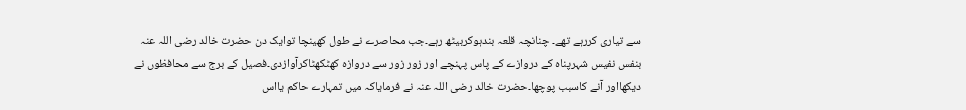سے تیاری کررہے تھے۔ چنانچہ قلعہ بندہوکربیٹھ رہے۔جب محاصرے نے طول کھینچا توایک دن حضرت خالد رضی اللہ عنہ بنفس نفیس شہرپناہ کے دروازے کے پاس پہنچے اور زور زور سے دروازہ کھٹکھٹاکرآوازدی۔فصیل کے برج سے محافظوں نے دیکھااور آنے کاسبب پوچھا۔حضرت خالد رضی اللہ عنہ نے فرمایاکہ میں تمہارے حاکم یااس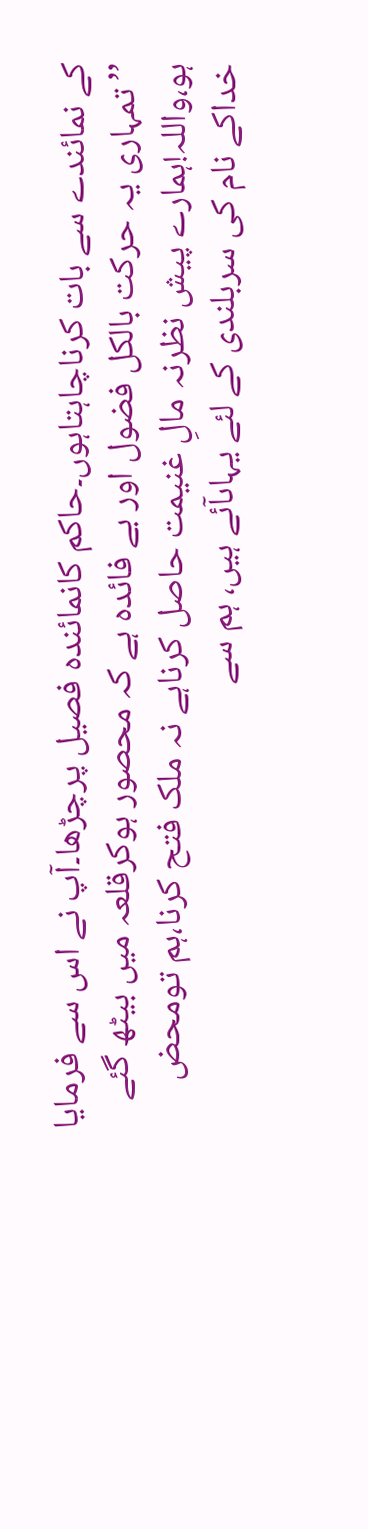کے نمائندے سے بات کرناچاہتاہوں۔حاکم کانمائندہ فصیل پرچڑھا۔آپ نے اس سے فرمایا ’’ تمہاری یہ حرکت بالکل فضول اور بے فائدہ ہے کہ محصور ہوکرقلعہ میں بیٹھ گئے ہو،واللہ!ہمارے پیش نظرنہ مالِ غنیمت حاصل کرناہے نہ ملک فتح کرنا،ہم تومحض خداکے نام کی سربلندی کے لئے یہاںآئے ہیں، ہم سے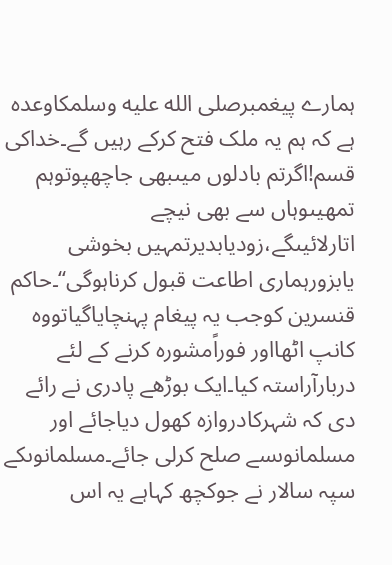ہمارے پیغمبرصلى الله عليه وسلمکاوعدہ ہے کہ ہم یہ ملک فتح کرکے رہیں گے۔خداکی قسم!اگرتم بادلوں میںبھی جاچھپوتوہم تمھیںوہاں سے بھی نیچے اتارلائیںگے،زودیابدیرتمہیں بخوشی یابزورہماری اطاعت قبول کرناہوگی‘‘۔حاکم قنسرین کوجب یہ پیغام پہنچایاگیاتووہ کانپ اٹھااور فوراًمشورہ کرنے کے لئے دربارآراستہ کیا۔ایک بوڑھے پادری نے رائے دی کہ شہرکادروازہ کھول دیاجائے اور مسلمانوںسے صلح کرلی جائے۔مسلمانوںکے سپہ سالار نے جوکچھ کہاہے یہ اس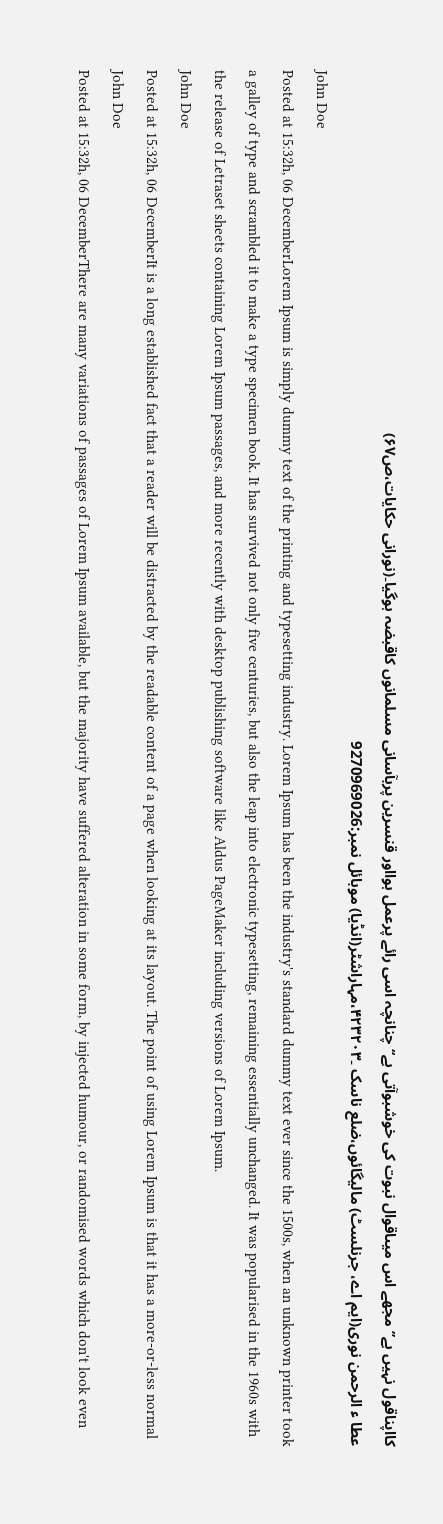کااپناقول نہیں ہے’’مجھے اس میںاقوال نبوت کی خوشبوآتی ہے‘‘چنانچہ اسی رائے پرعمل ہوااور قنسرین پربآسانی مسلمانوں کاقبضہ ہوگیا۔(نورانی حکایات،ص۶۷)
عطا ء الرحمن نوری(ایم اے، جرنلسٹ) مالیگائوں،ضلع ناسک ۔۴۲۳۲۰۳،مہاراشٹر(انڈیا) موبائل نمبر:9270969026
John Doe
Posted at 15:32h, 06 DecemberLorem Ipsum is simply dummy text of the printing and typesetting industry. Lorem Ipsum has been the industry's standard dummy text ever since the 1500s, when an unknown printer took a galley of type and scrambled it to make a type specimen book. It has survived not only five centuries, but also the leap into electronic typesetting, remaining essentially unchanged. It was popularised in the 1960s with the release of Letraset sheets containing Lorem Ipsum passages, and more recently with desktop publishing software like Aldus PageMaker including versions of Lorem Ipsum.
John Doe
Posted at 15:32h, 06 DecemberIt is a long established fact that a reader will be distracted by the readable content of a page when looking at its layout. The point of using Lorem Ipsum is that it has a more-or-less normal
John Doe
Posted at 15:32h, 06 DecemberThere are many variations of passages of Lorem Ipsum available, but the majority have suffered alteration in some form, by injected humour, or randomised words which don't look even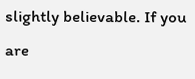slightly believable. If you are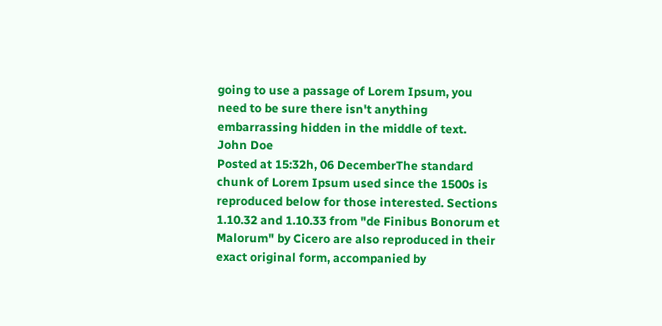going to use a passage of Lorem Ipsum, you need to be sure there isn't anything embarrassing hidden in the middle of text.
John Doe
Posted at 15:32h, 06 DecemberThe standard chunk of Lorem Ipsum used since the 1500s is reproduced below for those interested. Sections 1.10.32 and 1.10.33 from "de Finibus Bonorum et Malorum" by Cicero are also reproduced in their exact original form, accompanied by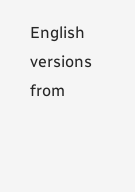English versions from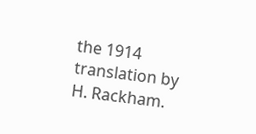the 1914 translation by H. Rackham.